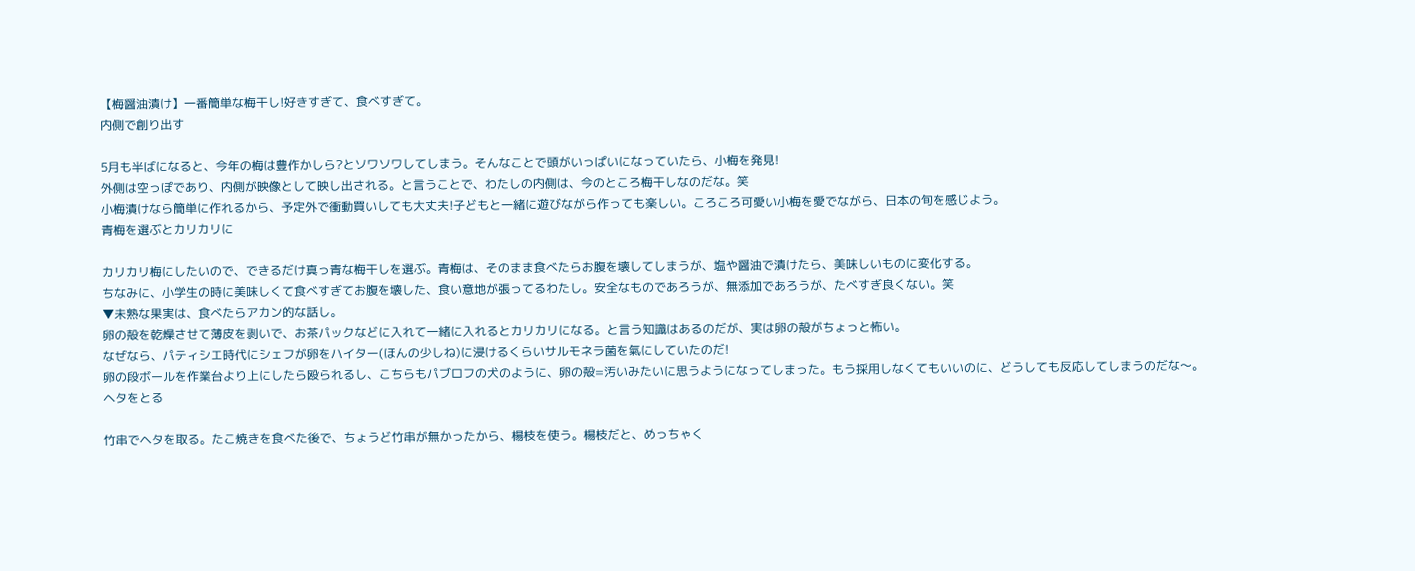【梅醤油漬け】一番簡単な梅干し!好きすぎて、食べすぎて。
内側で創り出す

5月も半ばになると、今年の梅は豊作かしら?とソワソワしてしまう。そんなことで頭がいっぱいになっていたら、小梅を発見!
外側は空っぽであり、内側が映像として映し出される。と言うことで、わたしの内側は、今のところ梅干しなのだな。笑
小梅漬けなら簡単に作れるから、予定外で衝動買いしても大丈夫!子どもと一緒に遊びながら作っても楽しい。ころころ可愛い小梅を愛でながら、日本の旬を感じよう。
青梅を選ぶとカリカリに

カリカリ梅にしたいので、できるだけ真っ青な梅干しを選ぶ。青梅は、そのまま食べたらお腹を壊してしまうが、塩や醤油で漬けたら、美味しいものに変化する。
ちなみに、小学生の時に美味しくて食べすぎてお腹を壊した、食い意地が張ってるわたし。安全なものであろうが、無添加であろうが、たべすぎ良くない。笑
▼未熟な果実は、食べたらアカン的な話し。
卵の殻を乾燥させて薄皮を剥いで、お茶パックなどに入れて一緒に入れるとカリカリになる。と言う知識はあるのだが、実は卵の殻がちょっと怖い。
なぜなら、パティシエ時代にシェフが卵をハイター(ほんの少しね)に浸けるくらいサルモネラ菌を氣にしていたのだ!
卵の段ボールを作業台より上にしたら殴られるし、こちらもパブロフの犬のように、卵の殻=汚いみたいに思うようになってしまった。もう採用しなくてもいいのに、どうしても反応してしまうのだな〜。
ヘタをとる

竹串でヘタを取る。たこ焼きを食べた後で、ちょうど竹串が無かったから、楊枝を使う。楊枝だと、めっちゃく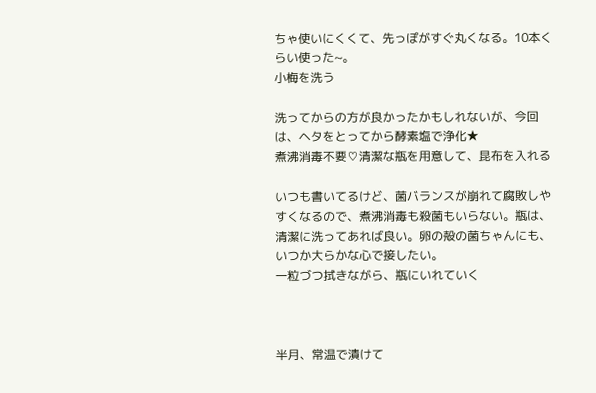ちゃ使いにくくて、先っぽがすぐ丸くなる。10本くらい使った~。
小梅を洗う

洗ってからの方が良かったかもしれないが、今回は、ヘタをとってから酵素塩で浄化★
煮沸消毒不要♡清潔な瓶を用意して、昆布を入れる

いつも書いてるけど、菌バランスが崩れて腐敗しやすくなるので、煮沸消毒も殺菌もいらない。瓶は、清潔に洗ってあれば良い。卵の殻の菌ちゃんにも、いつか大らかな心で接したい。
一粒づつ拭きながら、瓶にいれていく



半月、常温で漬けて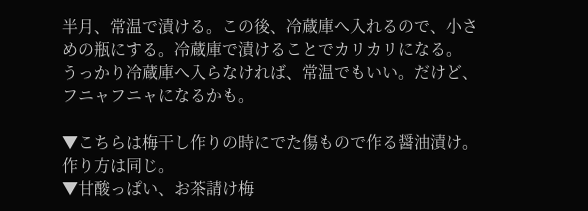半月、常温で漬ける。この後、冷蔵庫へ入れるので、小さめの瓶にする。冷蔵庫で漬けることでカリカリになる。
うっかり冷蔵庫へ入らなければ、常温でもいい。だけど、フニャフニャになるかも。

▼こちらは梅干し作りの時にでた傷もので作る醤油漬け。作り方は同じ。
▼甘酸っぱい、お茶請け梅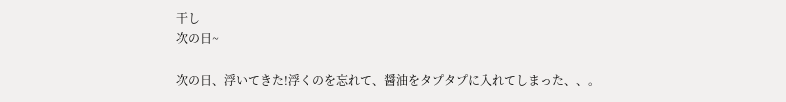干し
次の日~

次の日、浮いてきた!浮くのを忘れて、醤油をタプタプに入れてしまった、、。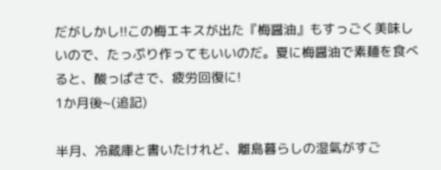だがしかし!!この梅エキスが出た『梅醤油』もすっごく美味しいので、たっぷり作ってもいいのだ。夏に梅醤油で素麺を食べると、酸っぱさで、疲労回復に!
1か月後~(追記)

半月、冷蔵庫と書いたけれど、離島暮らしの湿氣がすご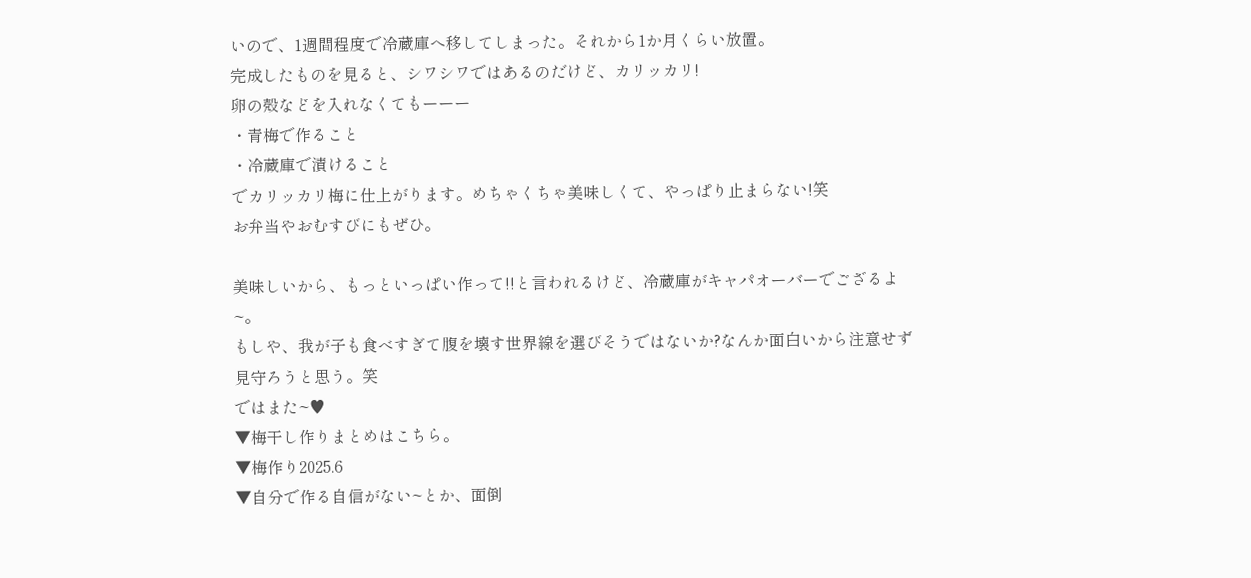いので、1週間程度で冷蔵庫へ移してしまった。それから1か月くらい放置。
完成したものを見ると、シワシワではあるのだけど、カリッカリ!
卵の殻などを入れなくてもーーー
・青梅で作ること
・冷蔵庫で漬けること
でカリッカリ梅に仕上がります。めちゃくちゃ美味しくて、やっぱり止まらない!笑
お弁当やおむすびにもぜひ。

美味しいから、もっといっぱい作って!!と言われるけど、冷蔵庫がキャパオーバーでござるよ~。
もしや、我が子も食べすぎて腹を壊す世界線を選びそうではないか?なんか面白いから注意せず見守ろうと思う。笑
ではまた~♥
▼梅干し作りまとめはこちら。
▼梅作り2025.6
▼自分で作る自信がない~とか、面倒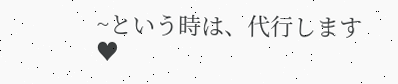~という時は、代行します♥